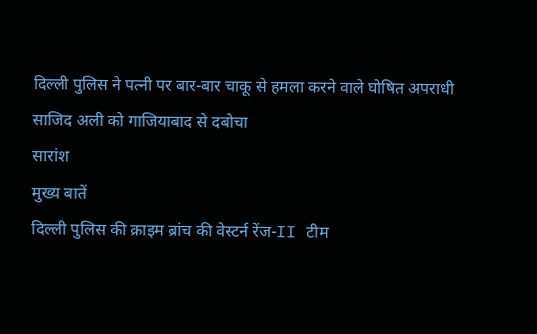दिल्ली पुलिस ने पत्नी पर बार-बार चाकू से हमला करने वाले घोषित अपराधी साजिद अली को गाजियाबाद से दबोचा
सारांश
मुख्य बातें
दिल्ली पुलिस की क्राइम ब्रांच की वेस्टर्न रेंज-II टीम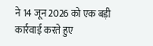ने 14 जून 2026 को एक बड़ी कार्रवाई करते हुए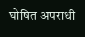घोषित अपराधी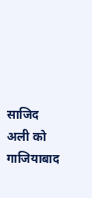साजिद अली को गाजियाबाद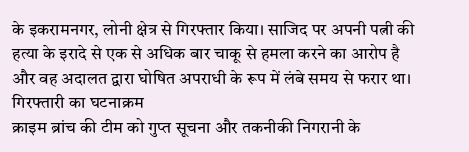के इकरामनगर, लोनी क्षेत्र से गिरफ्तार किया। साजिद पर अपनी पत्नी की हत्या के इरादे से एक से अधिक बार चाकू से हमला करने का आरोप है और वह अदालत द्वारा घोषित अपराधी के रूप में लंबे समय से फरार था।
गिरफ्तारी का घटनाक्रम
क्राइम ब्रांच की टीम को गुप्त सूचना और तकनीकी निगरानी के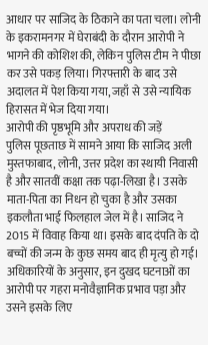आधार पर साजिद के ठिकाने का पता चला। लोनी के इकरामनगर में घेराबंदी के दौरान आरोपी ने भागने की कोशिश की, लेकिन पुलिस टीम ने पीछा कर उसे पकड़ लिया। गिरफ्तारी के बाद उसे अदालत में पेश किया गया, जहाँ से उसे न्यायिक हिरासत में भेज दिया गया।
आरोपी की पृष्ठभूमि और अपराध की जड़ें
पुलिस पूछताछ में सामने आया कि साजिद अली मुस्तफाबाद, लोनी, उत्तर प्रदेश का स्थायी निवासी है और सातवीं कक्षा तक पढ़ा-लिखा है। उसके माता-पिता का निधन हो चुका है और उसका इकलौता भाई फिलहाल जेल में है। साजिद ने 2015 में विवाह किया था। इसके बाद दंपति के दो बच्चों की जन्म के कुछ समय बाद ही मृत्यु हो गई। अधिकारियों के अनुसार, इन दुखद घटनाओं का आरोपी पर गहरा मनोवैज्ञानिक प्रभाव पड़ा और उसने इसके लिए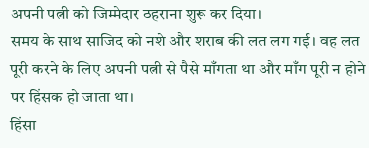अपनी पत्नी को जिम्मेदार ठहराना शुरू कर दिया।
समय के साथ साजिद को नशे और शराब की लत लग गई। वह लत पूरी करने के लिए अपनी पत्नी से पैसे माँगता था और माँग पूरी न होने पर हिंसक हो जाता था।
हिंसा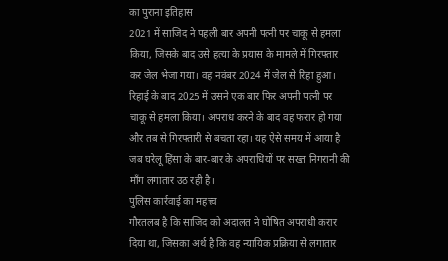का पुराना इतिहास
2021 में साजिद ने पहली बार अपनी पत्नी पर चाकू से हमला किया, जिसके बाद उसे हत्या के प्रयास के मामले में गिरफ्तार कर जेल भेजा गया। वह नवंबर 2024 में जेल से रिहा हुआ। रिहाई के बाद 2025 में उसने एक बार फिर अपनी पत्नी पर चाकू से हमला किया। अपराध करने के बाद वह फरार हो गया और तब से गिरफ्तारी से बचता रहा। यह ऐसे समय में आया है जब घरेलू हिंसा के बार-बार के अपराधियों पर सख्त निगरानी की माँग लगातार उठ रही है।
पुलिस कार्रवाई का महत्त्व
गौरतलब है कि साजिद को अदालत ने घोषित अपराधी करार दिया था, जिसका अर्थ है कि वह न्यायिक प्रक्रिया से लगातार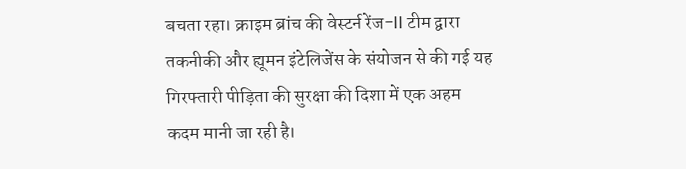बचता रहा। क्राइम ब्रांच की वेस्टर्न रेंज-II टीम द्वारा तकनीकी और ह्यूमन इंटेलिजेंस के संयोजन से की गई यह गिरफ्तारी पीड़िता की सुरक्षा की दिशा में एक अहम कदम मानी जा रही है।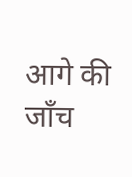आगे की जाँच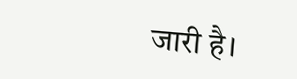जारी है।